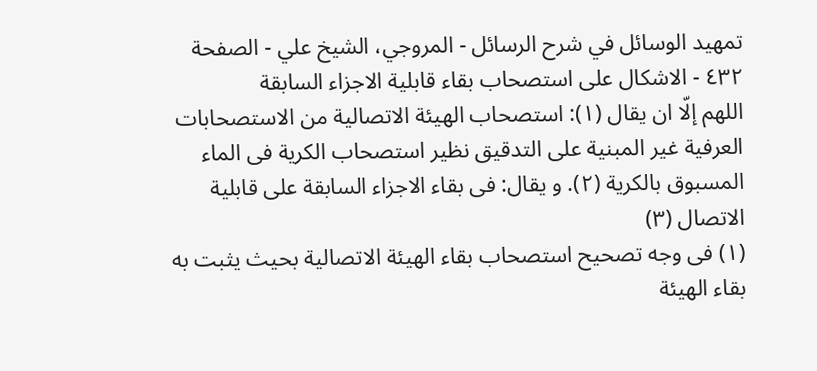تمهيد الوسائل في شرح الرسائل - المروجي، الشيخ علي - الصفحة ٤٣٢ - الاشكال على استصحاب بقاء قابلية الاجزاء السابقة
اللهم إلّا ان يقال (١): استصحاب الهيئة الاتصالية من الاستصحابات العرفية غير المبنية على التدقيق نظير استصحاب الكرية فى الماء المسبوق بالكرية (٢). و يقال: فى بقاء الاجزاء السابقة على قابلية الاتصال (٣)
(١) فى وجه تصحيح استصحاب بقاء الهيئة الاتصالية بحيث يثبت به بقاء الهيئة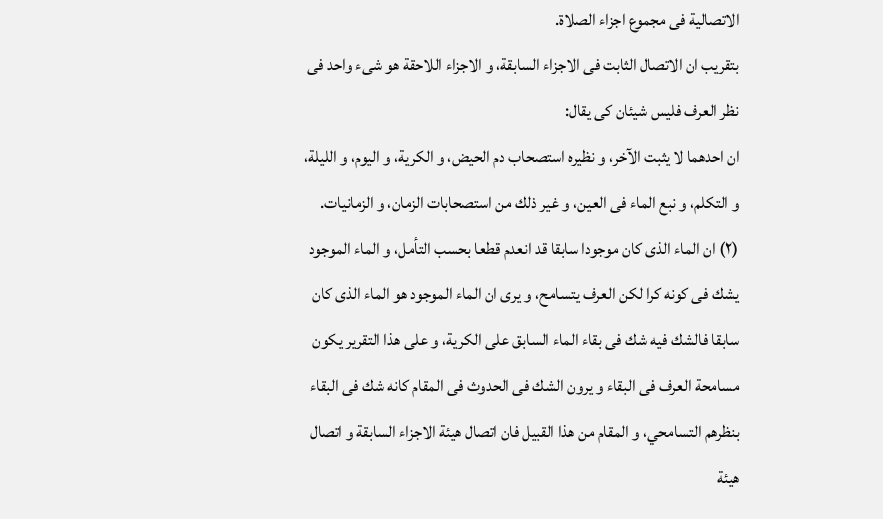الاتصالية فى مجموع اجزاء الصلاة.
بتقريب ان الاتصال الثابت فى الاجزاء السابقة، و الاجزاء اللاحقة هو شىء واحد فى نظر العرف فليس شيئان كى يقال:
ان احدهما لا يثبت الآخر، و نظيره استصحاب دم الحيض، و الكرية، و اليوم، و الليلة، و التكلم، و نبع الماء فى العين، و غير ذلك من استصحابات الزمان، و الزمانيات.
(٢) ان الماء الذى كان موجودا سابقا قد انعدم قطعا بحسب التأمل، و الماء الموجود يشك فى كونه كرا لكن العرف يتسامح، و يرى ان الماء الموجود هو الماء الذى كان سابقا فالشك فيه شك فى بقاء الماء السابق على الكرية، و على هذا التقرير يكون مسامحة العرف فى البقاء و يرون الشك فى الحدوث فى المقام كانه شك فى البقاء بنظرهم التسامحي، و المقام من هذا القبيل فان اتصال هيئة الاجزاء السابقة و اتصال هيئة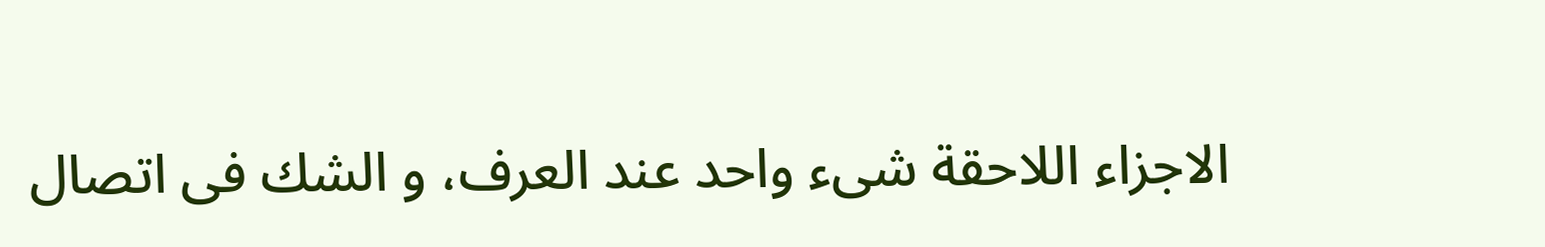الاجزاء اللاحقة شىء واحد عند العرف، و الشك فى اتصال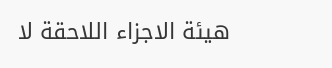هيئة الاجزاء اللاحقة لا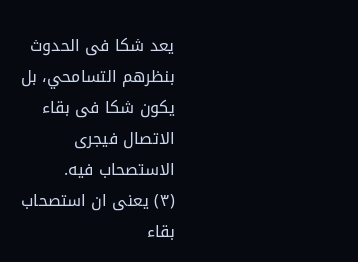يعد شكا فى الحدوث بنظرهم التسامحي، بل يكون شكا فى بقاء الاتصال فيجرى الاستصحاب فيه.
(٣) يعنى ان استصحاب بقاء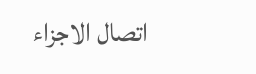اتصال الاجزاء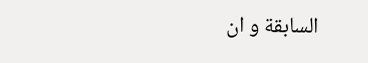السابقة و ان